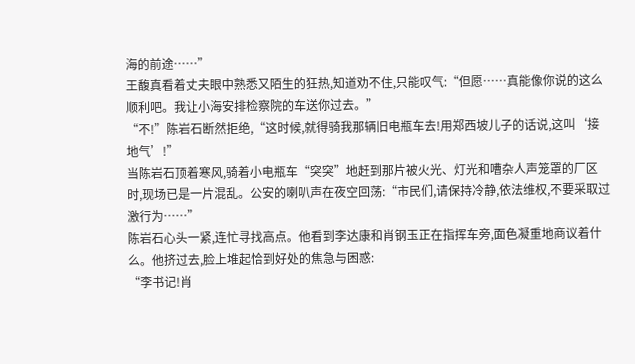海的前途……”
王馥真看着丈夫眼中熟悉又陌生的狂热,知道劝不住,只能叹气:“但愿……真能像你说的这么顺利吧。我让小海安排检察院的车送你过去。”
“不!”陈岩石断然拒绝,“这时候,就得骑我那辆旧电瓶车去!用郑西坡儿子的话说,这叫‘接地气’!”
当陈岩石顶着寒风,骑着小电瓶车“突突”地赶到那片被火光、灯光和嘈杂人声笼罩的厂区时,现场已是一片混乱。公安的喇叭声在夜空回荡:“市民们,请保持冷静,依法维权,不要采取过激行为……”
陈岩石心头一紧,连忙寻找高点。他看到李达康和肖钢玉正在指挥车旁,面色凝重地商议着什么。他挤过去,脸上堆起恰到好处的焦急与困惑:
“李书记!肖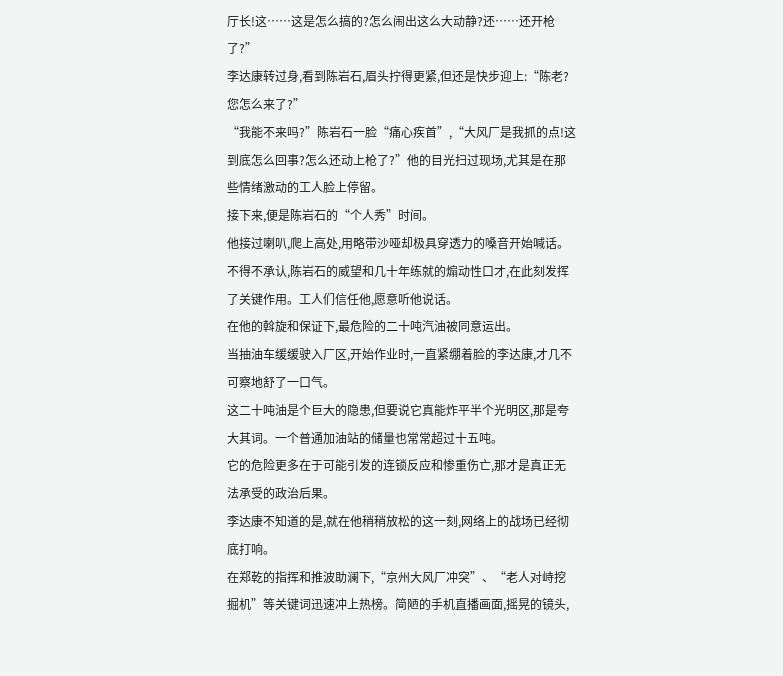厅长!这……这是怎么搞的?怎么闹出这么大动静?还……还开枪了?”
李达康转过身,看到陈岩石,眉头拧得更紧,但还是快步迎上:“陈老?您怎么来了?”
“我能不来吗?”陈岩石一脸“痛心疾首”,“大风厂是我抓的点!这到底怎么回事?怎么还动上枪了?”他的目光扫过现场,尤其是在那些情绪激动的工人脸上停留。
接下来,便是陈岩石的“个人秀”时间。
他接过喇叭,爬上高处,用略带沙哑却极具穿透力的嗓音开始喊话。
不得不承认,陈岩石的威望和几十年练就的煽动性口才,在此刻发挥了关键作用。工人们信任他,愿意听他说话。
在他的斡旋和保证下,最危险的二十吨汽油被同意运出。
当抽油车缓缓驶入厂区,开始作业时,一直紧绷着脸的李达康,才几不可察地舒了一口气。
这二十吨油是个巨大的隐患,但要说它真能炸平半个光明区,那是夸大其词。一个普通加油站的储量也常常超过十五吨。
它的危险更多在于可能引发的连锁反应和惨重伤亡,那才是真正无法承受的政治后果。
李达康不知道的是,就在他稍稍放松的这一刻,网络上的战场已经彻底打响。
在郑乾的指挥和推波助澜下,“京州大风厂冲突”、“老人对峙挖掘机”等关键词迅速冲上热榜。简陋的手机直播画面,摇晃的镜头,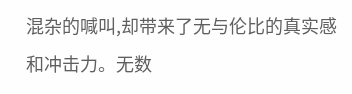混杂的喊叫,却带来了无与伦比的真实感和冲击力。无数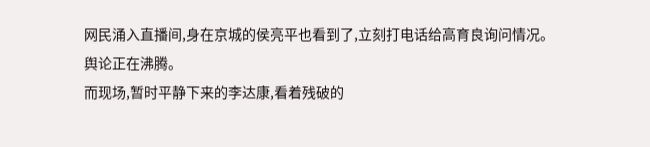网民涌入直播间,身在京城的侯亮平也看到了,立刻打电话给高育良询问情况。
舆论正在沸腾。
而现场,暂时平静下来的李达康,看着残破的